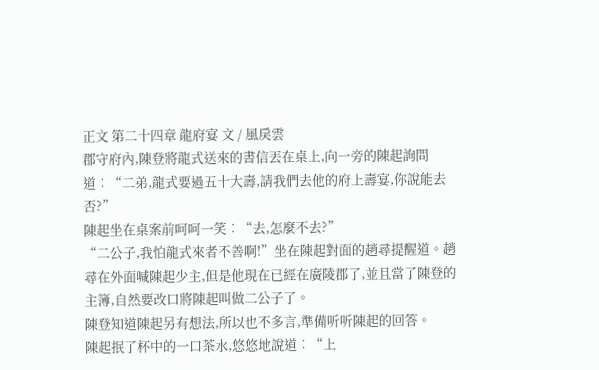正文 第二十四章 龍府宴 文 / 風戾雲
郡守府內,陳登將龍式送來的書信丟在桌上,向一旁的陳起詢問道︰“二弟,龍式要過五十大壽,請我們去他的府上壽宴,你說能去否?”
陳起坐在桌案前呵呵一笑︰“去,怎麼不去?”
“二公子,我怕龍式來者不善啊!”坐在陳起對面的趙尋提醒道。趙尋在外面喊陳起少主,但是他現在已經在廣陵郡了,並且當了陳登的主簿,自然要改口將陳起叫做二公子了。
陳登知道陳起另有想法,所以也不多言,準備听听陳起的回答。
陳起抿了杯中的一口茶水,悠悠地說道︰“上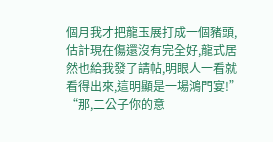個月我才把龍玉展打成一個豬頭,估計現在傷還沒有完全好,龍式居然也給我發了請帖,明眼人一看就看得出來,這明顯是一場鴻門宴!”
“那,二公子你的意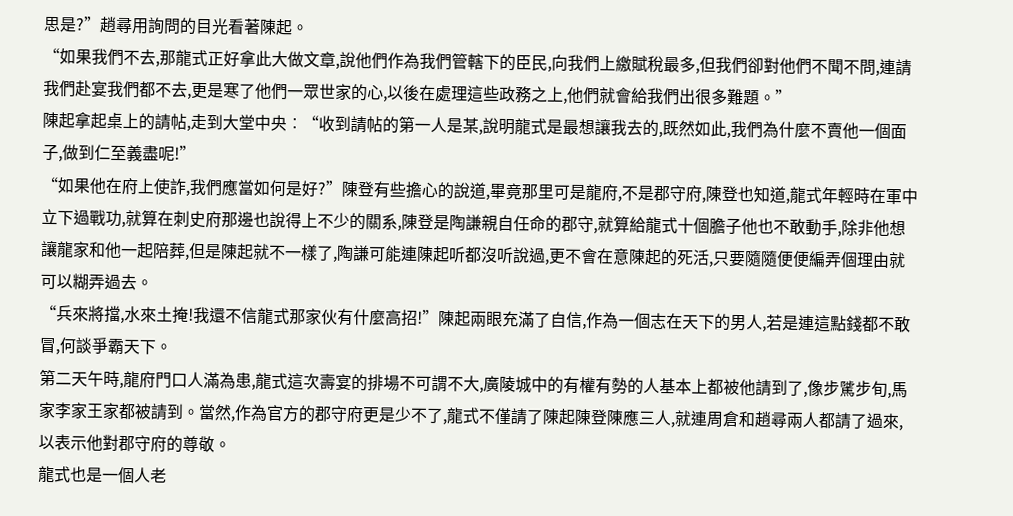思是?”趙尋用詢問的目光看著陳起。
“如果我們不去,那龍式正好拿此大做文章,說他們作為我們管轄下的臣民,向我們上繳賦稅最多,但我們卻對他們不聞不問,連請我們赴宴我們都不去,更是寒了他們一眾世家的心,以後在處理這些政務之上,他們就會給我們出很多難題。”
陳起拿起桌上的請帖,走到大堂中央︰“收到請帖的第一人是某,說明龍式是最想讓我去的,既然如此,我們為什麼不賣他一個面子,做到仁至義盡呢!”
“如果他在府上使詐,我們應當如何是好?”陳登有些擔心的說道,畢竟那里可是龍府,不是郡守府,陳登也知道,龍式年輕時在軍中立下過戰功,就算在刺史府那邊也說得上不少的關系,陳登是陶謙親自任命的郡守,就算給龍式十個膽子他也不敢動手,除非他想讓龍家和他一起陪葬,但是陳起就不一樣了,陶謙可能連陳起听都沒听說過,更不會在意陳起的死活,只要隨隨便便編弄個理由就可以糊弄過去。
“兵來將擋,水來土掩!我還不信龍式那家伙有什麼高招!”陳起兩眼充滿了自信,作為一個志在天下的男人,若是連這點錢都不敢冒,何談爭霸天下。
第二天午時,龍府門口人滿為患,龍式這次壽宴的排場不可謂不大,廣陵城中的有權有勢的人基本上都被他請到了,像步騭步旬,馬家李家王家都被請到。當然,作為官方的郡守府更是少不了,龍式不僅請了陳起陳登陳應三人,就連周倉和趙尋兩人都請了過來,以表示他對郡守府的尊敬。
龍式也是一個人老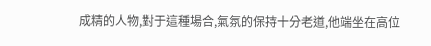成精的人物,對于這種場合,氣氛的保持十分老道,他端坐在高位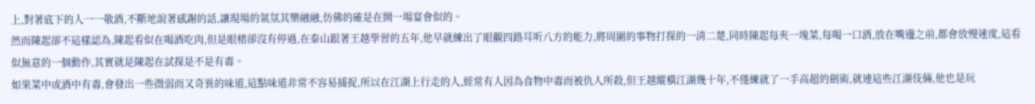上,對著底下的人一一敬酒,不斷地說著感謝的話,讓現場的氣氛其樂融融,仿佛的確是在開一場宴會似的。
然而陳起卻不這樣認為,陳起看似在喝酒吃肉,但是眼楮卻沒有停過,在泰山跟著王越學習的五年,他早就練出了眼觀四路耳听八方的能力,將周圍的事物打探的一清二楚,同時陳起每夾一塊菜,每喝一口酒,放在嘴邊之前,都會放慢速度,這看似無意的一個動作,其實就是陳起在試探是不是有毒。
如果菜中或酒中有毒,會發出一些微弱而又奇異的味道,這點味道非常不容易捕捉,所以在江湖上行走的人,經常有人因為食物中毒而被仇人所殺,但王越縱橫江湖幾十年,不僅練就了一手高超的劍術,就連這些江湖伎倆,他也是玩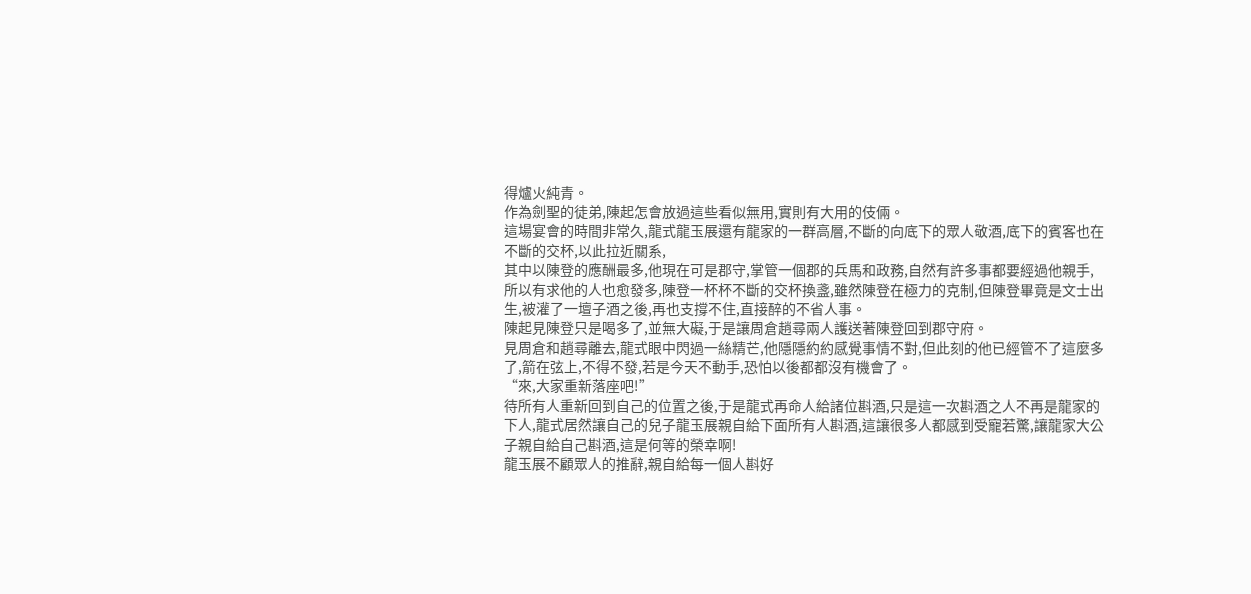得爐火純青。
作為劍聖的徒弟,陳起怎會放過這些看似無用,實則有大用的伎倆。
這場宴會的時間非常久,龍式龍玉展還有龍家的一群高層,不斷的向底下的眾人敬酒,底下的賓客也在不斷的交杯,以此拉近關系,
其中以陳登的應酬最多,他現在可是郡守,掌管一個郡的兵馬和政務,自然有許多事都要經過他親手,所以有求他的人也愈發多,陳登一杯杯不斷的交杯換盞,雖然陳登在極力的克制,但陳登畢竟是文士出生,被灌了一壇子酒之後,再也支撐不住,直接醉的不省人事。
陳起見陳登只是喝多了,並無大礙,于是讓周倉趙尋兩人護送著陳登回到郡守府。
見周倉和趙尋離去,龍式眼中閃過一絲精芒,他隱隱約約感覺事情不對,但此刻的他已經管不了這麼多了,箭在弦上,不得不發,若是今天不動手,恐怕以後都都沒有機會了。
“來,大家重新落座吧!”
待所有人重新回到自己的位置之後,于是龍式再命人給諸位斟酒,只是這一次斟酒之人不再是龍家的下人,龍式居然讓自己的兒子龍玉展親自給下面所有人斟酒,這讓很多人都感到受寵若驚,讓龍家大公子親自給自己斟酒,這是何等的榮幸啊!
龍玉展不顧眾人的推辭,親自給每一個人斟好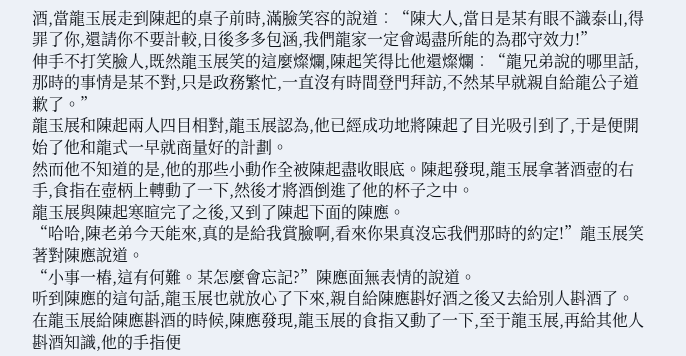酒,當龍玉展走到陳起的桌子前時,滿臉笑容的說道︰“陳大人,當日是某有眼不識泰山,得罪了你,還請你不要計較,日後多多包涵,我們龍家一定會竭盡所能的為郡守效力!”
伸手不打笑臉人,既然龍玉展笑的這麼燦爛,陳起笑得比他還燦爛︰“龍兄弟說的哪里話,那時的事情是某不對,只是政務繁忙,一直沒有時間登門拜訪,不然某早就親自給龍公子道歉了。”
龍玉展和陳起兩人四目相對,龍玉展認為,他已經成功地將陳起了目光吸引到了,于是便開始了他和龍式一早就商量好的計劃。
然而他不知道的是,他的那些小動作全被陳起盡收眼底。陳起發現,龍玉展拿著酒壺的右手,食指在壺柄上轉動了一下,然後才將酒倒進了他的杯子之中。
龍玉展與陳起寒暄完了之後,又到了陳起下面的陳應。
“哈哈,陳老弟今天能來,真的是給我賞臉啊,看來你果真沒忘我們那時的約定!”龍玉展笑著對陳應說道。
“小事一樁,這有何難。某怎麼會忘記?”陳應面無表情的說道。
听到陳應的這句話,龍玉展也就放心了下來,親自給陳應斟好酒之後又去給別人斟酒了。
在龍玉展給陳應斟酒的時候,陳應發現,龍玉展的食指又動了一下,至于龍玉展,再給其他人斟酒知識,他的手指便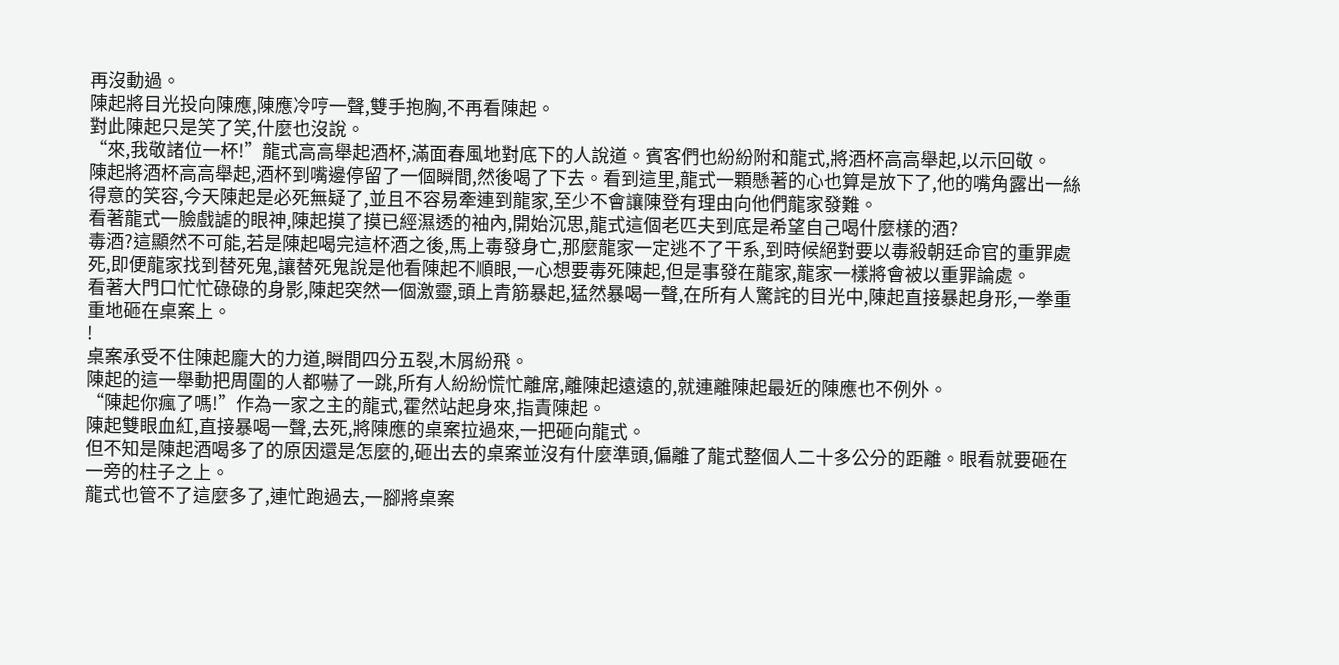再沒動過。
陳起將目光投向陳應,陳應冷哼一聲,雙手抱胸,不再看陳起。
對此陳起只是笑了笑,什麼也沒說。
“來,我敬諸位一杯!”龍式高高舉起酒杯,滿面春風地對底下的人說道。賓客們也紛紛附和龍式,將酒杯高高舉起,以示回敬。
陳起將酒杯高高舉起,酒杯到嘴邊停留了一個瞬間,然後喝了下去。看到這里,龍式一顆懸著的心也算是放下了,他的嘴角露出一絲得意的笑容,今天陳起是必死無疑了,並且不容易牽連到龍家,至少不會讓陳登有理由向他們龍家發難。
看著龍式一臉戲謔的眼神,陳起摸了摸已經濕透的袖內,開始沉思,龍式這個老匹夫到底是希望自己喝什麼樣的酒?
毒酒?這顯然不可能,若是陳起喝完這杯酒之後,馬上毒發身亡,那麼龍家一定逃不了干系,到時候絕對要以毒殺朝廷命官的重罪處死,即便龍家找到替死鬼,讓替死鬼說是他看陳起不順眼,一心想要毒死陳起,但是事發在龍家,龍家一樣將會被以重罪論處。
看著大門口忙忙碌碌的身影,陳起突然一個激靈,頭上青筋暴起,猛然暴喝一聲,在所有人驚詫的目光中,陳起直接暴起身形,一拳重重地砸在桌案上。
!
桌案承受不住陳起龐大的力道,瞬間四分五裂,木屑紛飛。
陳起的這一舉動把周圍的人都嚇了一跳,所有人紛紛慌忙離席,離陳起遠遠的,就連離陳起最近的陳應也不例外。
“陳起你瘋了嗎!”作為一家之主的龍式,霍然站起身來,指責陳起。
陳起雙眼血紅,直接暴喝一聲,去死,將陳應的桌案拉過來,一把砸向龍式。
但不知是陳起酒喝多了的原因還是怎麼的,砸出去的桌案並沒有什麼準頭,偏離了龍式整個人二十多公分的距離。眼看就要砸在一旁的柱子之上。
龍式也管不了這麼多了,連忙跑過去,一腳將桌案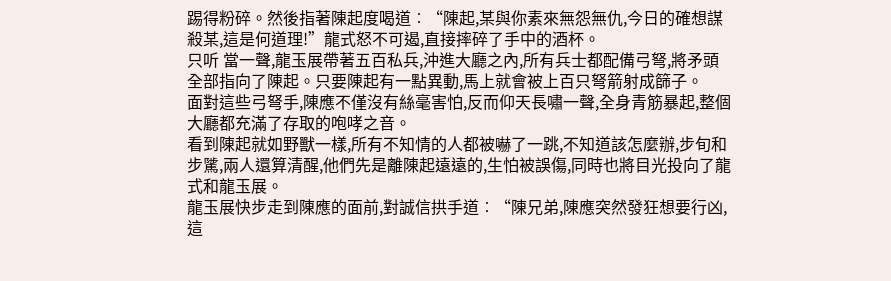踢得粉碎。然後指著陳起度喝道︰“陳起,某與你素來無怨無仇,今日的確想謀殺某,這是何道理!”龍式怒不可遏,直接摔碎了手中的酒杯。
只听 當一聲,龍玉展帶著五百私兵,沖進大廳之內,所有兵士都配備弓弩,將矛頭全部指向了陳起。只要陳起有一點異動,馬上就會被上百只弩箭射成篩子。
面對這些弓弩手,陳應不僅沒有絲毫害怕,反而仰天長嘯一聲,全身青筋暴起,整個大廳都充滿了存取的咆哮之音。
看到陳起就如野獸一樣,所有不知情的人都被嚇了一跳,不知道該怎麼辦,步旬和步騭,兩人還算清醒,他們先是離陳起遠遠的,生怕被誤傷,同時也將目光投向了龍式和龍玉展。
龍玉展快步走到陳應的面前,對誠信拱手道︰“陳兄弟,陳應突然發狂想要行凶,這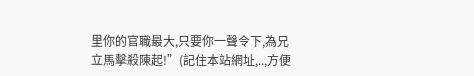里你的官職最大,只要你一聲令下,為兄立馬擊殺陳起!”(記住本站網址,..,方便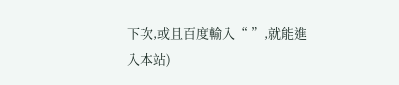下次,或且百度輸入“ ”,就能進入本站)